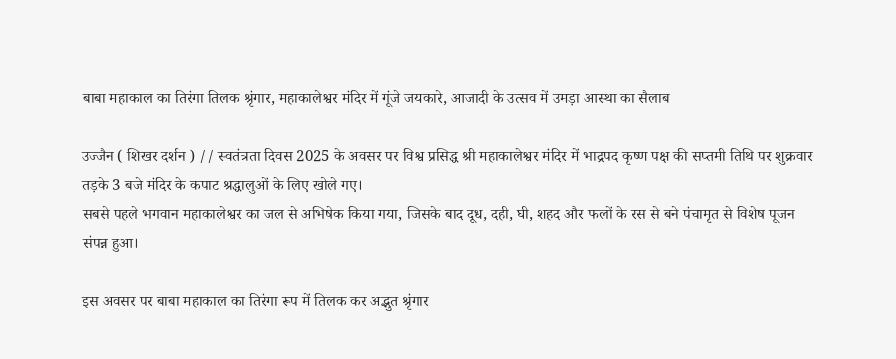बाबा महाकाल का तिरंगा तिलक श्रृंगार, महाकालेश्वर मंदिर में गूंजे जयकारे, आजादी के उत्सव में उमड़ा आस्था का सैलाब

उज्जैन ( शिखर दर्शन ) // स्वतंत्रता दिवस 2025 के अवसर पर विश्व प्रसिद्ध श्री महाकालेश्वर मंदिर में भाद्रपद कृष्ण पक्ष की सप्तमी तिथि पर शुक्रवार तड़के 3 बजे मंदिर के कपाट श्रद्धालुओं के लिए खोले गए।
सबसे पहले भगवान महाकालेश्वर का जल से अभिषेक किया गया, जिसके बाद दूध, दही, घी, शहद और फलों के रस से बने पंचामृत से विशेष पूजन संपन्न हुआ।

इस अवसर पर बाबा महाकाल का तिरंगा रूप में तिलक कर अद्भुत श्रृंगार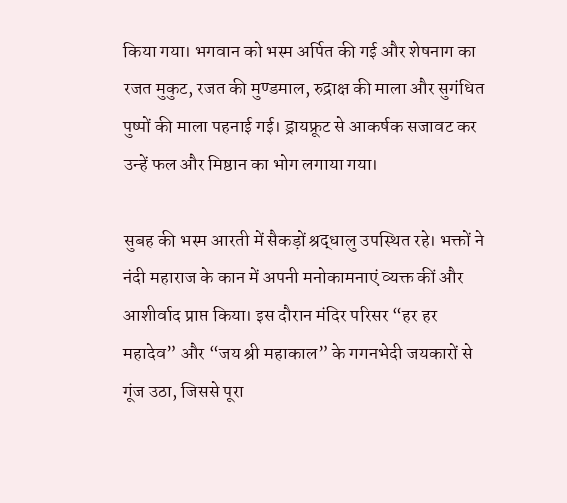किया गया। भगवान को भस्म अर्पित की गई और शेषनाग का रजत मुकुट, रजत की मुण्डमाल, रुद्राक्ष की माला और सुगंधित पुष्पों की माला पहनाई गई। ड्रायफ्रूट से आकर्षक सजावट कर उन्हें फल और मिष्ठान का भोग लगाया गया।

सुबह की भस्म आरती में सैकड़ों श्रद्धालु उपस्थित रहे। भक्तों ने नंदी महाराज के कान में अपनी मनोकामनाएं व्यक्त कीं और आशीर्वाद प्राप्त किया। इस दौरान मंदिर परिसर “हर हर महादेव” और “जय श्री महाकाल” के गगनभेदी जयकारों से गूंज उठा, जिससे पूरा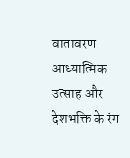वातावरण आध्यात्मिक उत्साह और देशभक्ति के रंग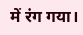में रंग गया।